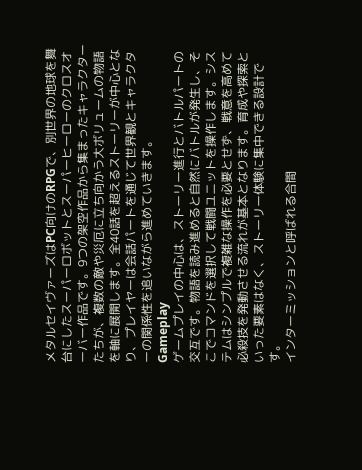メタルセイヴァーズはPC向けのRPGで、別世界の地球を舞台にしたスーパーロボットとスーパーヒーローのクロスオーバー作品です。9つの架空作品から集まったキャラクターたちが、複数の敵や災厄に立ち向かう大ボリュームの物語を軸に展開します。全40話を超えるストーリーが中心となり、プレイヤーは会話パートを通じて世界観とキャラクターの関係性を追いながら進めていきます。
Gameplay
ゲームプレイの中心は、ストーリー進行とバトルパートの交互です。物語を読み進めると自然にバトルが発生し、そこでコマンドを選択して戦闘ユニットを操作します。システムはシンプルで複雑な操作を必要とせず、戦意を高めて必殺技を発動させる流れが基本となります。育成や探索といった要素はなく、ストーリー体験に集中できる設計です。
インターミッションと呼ばれる合間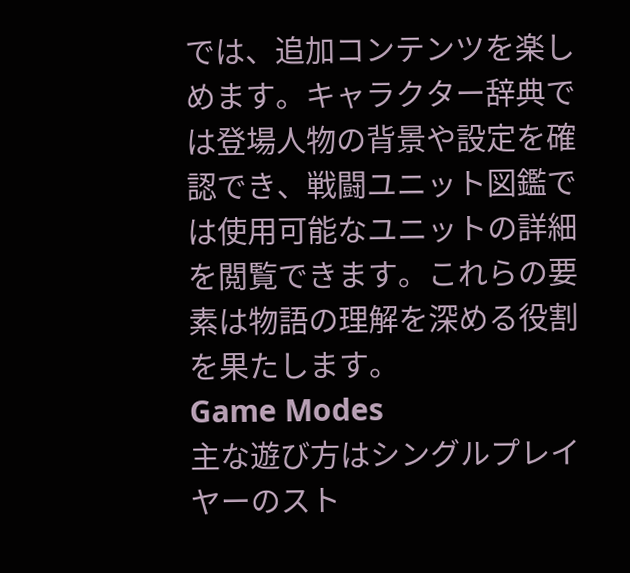では、追加コンテンツを楽しめます。キャラクター辞典では登場人物の背景や設定を確認でき、戦闘ユニット図鑑では使用可能なユニットの詳細を閲覧できます。これらの要素は物語の理解を深める役割を果たします。
Game Modes
主な遊び方はシングルプレイヤーのスト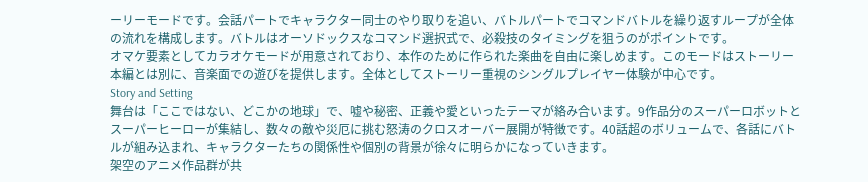ーリーモードです。会話パートでキャラクター同士のやり取りを追い、バトルパートでコマンドバトルを繰り返すループが全体の流れを構成します。バトルはオーソドックスなコマンド選択式で、必殺技のタイミングを狙うのがポイントです。
オマケ要素としてカラオケモードが用意されており、本作のために作られた楽曲を自由に楽しめます。このモードはストーリー本編とは別に、音楽面での遊びを提供します。全体としてストーリー重視のシングルプレイヤー体験が中心です。
Story and Setting
舞台は「ここではない、どこかの地球」で、嘘や秘密、正義や愛といったテーマが絡み合います。9作品分のスーパーロボットとスーパーヒーローが集結し、数々の敵や災厄に挑む怒涛のクロスオーバー展開が特徴です。40話超のボリュームで、各話にバトルが組み込まれ、キャラクターたちの関係性や個別の背景が徐々に明らかになっていきます。
架空のアニメ作品群が共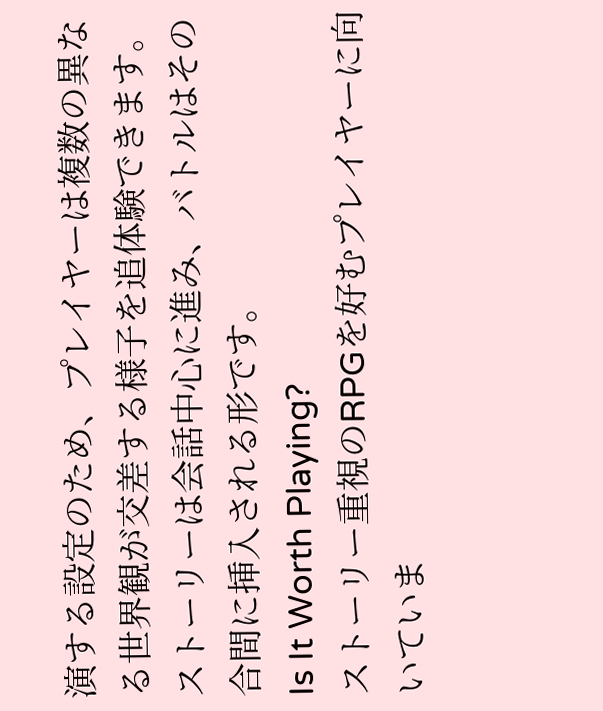演する設定のため、プレイヤーは複数の異なる世界観が交差する様子を追体験できます。ストーリーは会話中心に進み、バトルはその合間に挿入される形です。
Is It Worth Playing?
ストーリー重視のRPGを好むプレイヤーに向いていま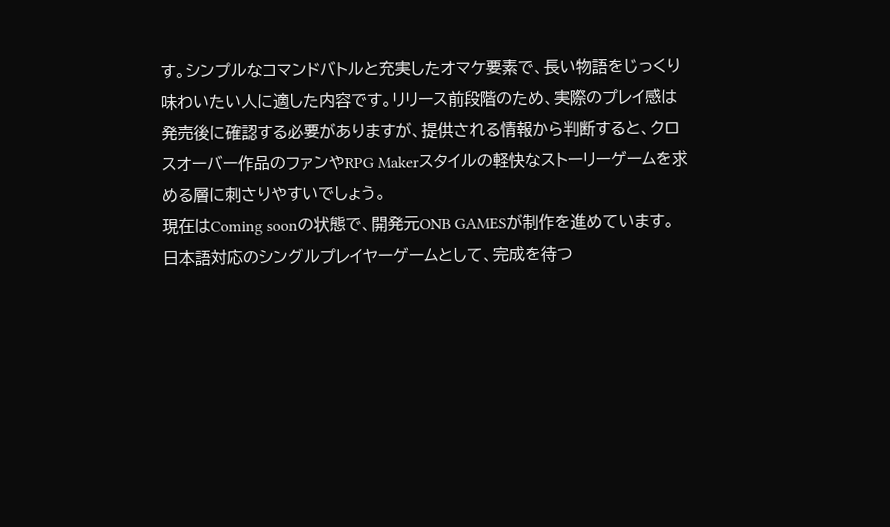す。シンプルなコマンドバトルと充実したオマケ要素で、長い物語をじっくり味わいたい人に適した内容です。リリース前段階のため、実際のプレイ感は発売後に確認する必要がありますが、提供される情報から判断すると、クロスオーバー作品のファンやRPG Makerスタイルの軽快なストーリーゲームを求める層に刺さりやすいでしょう。
現在はComing soonの状態で、開発元ONB GAMESが制作を進めています。日本語対応のシングルプレイヤーゲームとして、完成を待つ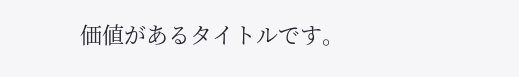価値があるタイトルです。